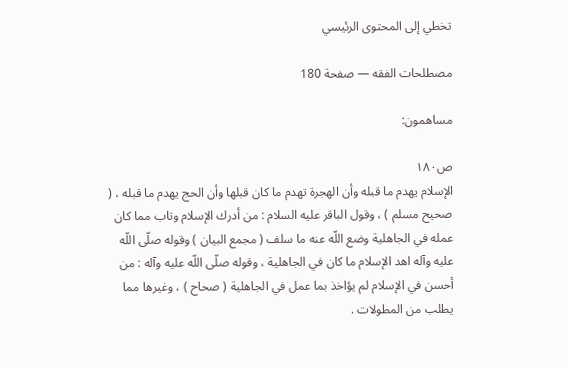تخطي إلى المحتوى الرئيسي

مصطلحات الفقه — صفحة 180

مساهمون:

ص١٨٠
الإسلام يهدم ما قبله وأن الهجرة تهدم ما كان قبلها وأن الحج يهدم ما قبله ، ( صحيح مسلم ) ، وقول الباقر عليه السلام : من أدرك الإسلام وتاب مما كان عمله في الجاهلية وضع اللّه عنه ما سلف ( مجمع البيان ) وقوله صلّى اللّه عليه وآله اهد الإسلام ما كان في الجاهلية ، وقوله صلّى اللّه عليه وآله : من أحسن في الإسلام لم يؤاخذ بما عمل في الجاهلية ( صحاح ) ، وغيرها مما يطلب من المطولات .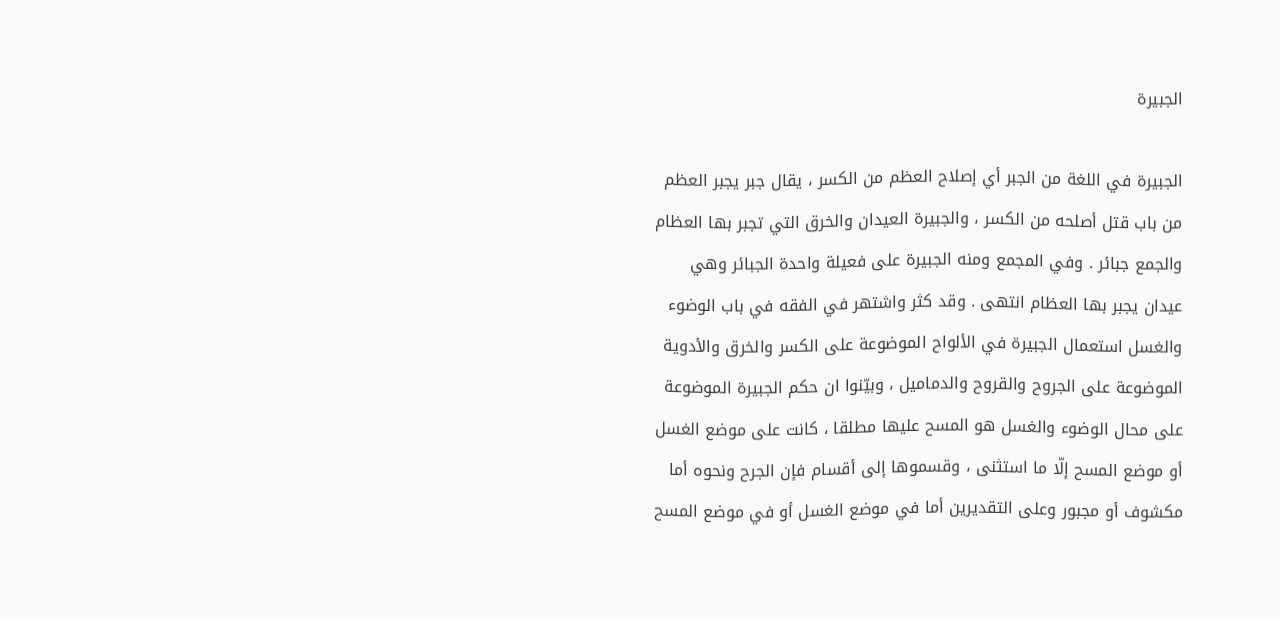الجبيرة

الجبيرة في اللغة من الجبر أي إصلاح العظم من الكسر ، يقال جبر يجبر العظم من باب قتل أصلحه من الكسر ، والجبيرة العيدان والخرق التي تجبر بها العظام والجمع جبائر . وفي المجمع ومنه الجبيرة على فعيلة واحدة الجبائر وهي عيدان يجبر بها العظام انتهى . وقد كثر واشتهر في الفقه في باب الوضوء والغسل استعمال الجبيرة في الألواح الموضوعة على الكسر والخرق والأدوية الموضوعة على الجروح والقروح والدماميل ، وبيّنوا ان حكم الجبيرة الموضوعة على محال الوضوء والغسل هو المسح عليها مطلقا ، كانت على موضع الغسل أو موضع المسح إلّا ما استثنى ، وقسموها إلى أقسام فإن الجرح ونحوه أما مكشوف أو مجبور وعلى التقديرين أما في موضع الغسل أو في موضع المسح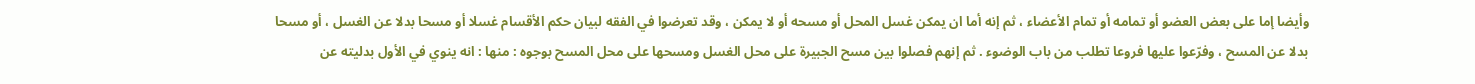وأيضا إما على بعض العضو أو تمامه أو تمام الأعضاء ، ثم إنه أما ان يمكن غسل المحل أو مسحه أو لا يمكن ، وقد تعرضوا في الفقه لبيان حكم الأقسام غسلا أو مسحا بدلا عن الغسل ، أو مسحا بدلا عن المسح ، وفرّعوا عليها فروعا تطلب من باب الوضوء . ثم إنهم فصلوا بين مسح الجبيرة على محل الغسل ومسحها على محل المسح بوجوه : منها : انه ينوي في الأول بدليته عن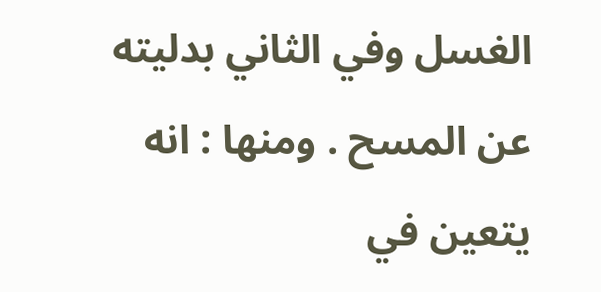الغسل وفي الثاني بدليته عن المسح . ومنها : انه يتعين في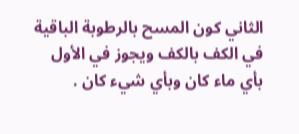الثاني كون المسح بالرطوبة الباقية في الكف بالكف ويجوز في الأول بأي ماء كان وبأي شيء كان .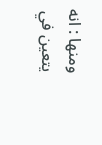ومنها : انه يتعين في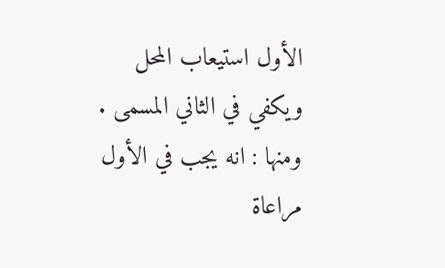الأول استيعاب المحل ويكفي في الثاني المسمى . ومنها : انه يجب في الأول مراعاة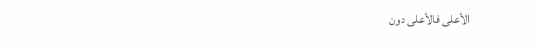الأعلى فالأعلى دون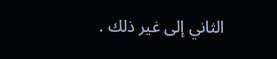الثاني إلى غير ذلك .